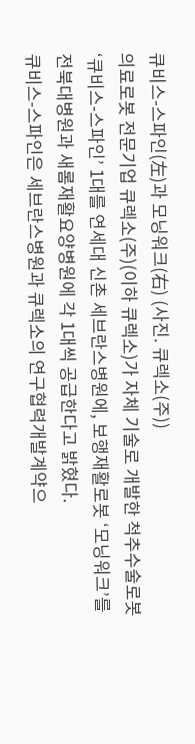큐비스-스파인(左)과 모닝워크(右) (사진. 큐렉소(주))
의료로봇 전문기업 큐렉소(주)(이하 큐렉소)가 자체 기술로 개발한 척추수술로봇 ‘큐비스-스파인’ 1대를 연세대 신촌 세브란스병원에, 보행재활로봇 ‘모닝워크’를 전북대병원과 새롬재활요양병원에 각 1대씩 공급한다고 밝혔다.
큐비스-스파인은 세브란스병원과 큐렉소의 연구협력개발계약으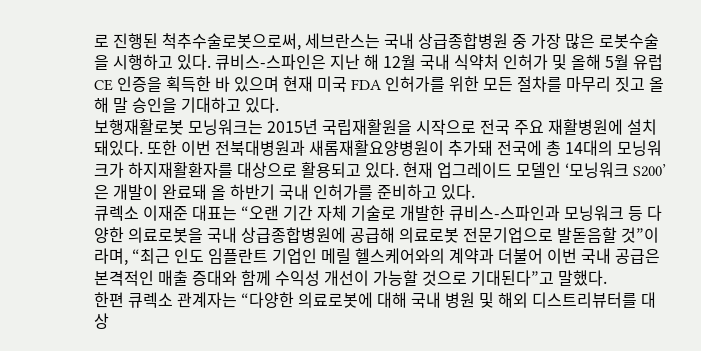로 진행된 척추수술로봇으로써, 세브란스는 국내 상급종합병원 중 가장 많은 로봇수술을 시행하고 있다. 큐비스-스파인은 지난 해 12월 국내 식약처 인허가 및 올해 5월 유럽 CE 인증을 획득한 바 있으며 현재 미국 FDA 인허가를 위한 모든 절차를 마무리 짓고 올해 말 승인을 기대하고 있다.
보행재활로봇 모닝워크는 2015년 국립재활원을 시작으로 전국 주요 재활병원에 설치돼있다. 또한 이번 전북대병원과 새롬재활요양병원이 추가돼 전국에 총 14대의 모닝워크가 하지재활환자를 대상으로 활용되고 있다. 현재 업그레이드 모델인 ‘모닝워크 S200’은 개발이 완료돼 올 하반기 국내 인허가를 준비하고 있다.
큐렉소 이재준 대표는 “오랜 기간 자체 기술로 개발한 큐비스-스파인과 모닝워크 등 다양한 의료로봇을 국내 상급종합병원에 공급해 의료로봇 전문기업으로 발돋음할 것”이라며, “최근 인도 임플란트 기업인 메릴 헬스케어와의 계약과 더불어 이번 국내 공급은 본격적인 매출 증대와 함께 수익성 개선이 가능할 것으로 기대된다”고 말했다.
한편 큐렉소 관계자는 “다양한 의료로봇에 대해 국내 병원 및 해외 디스트리뷰터를 대상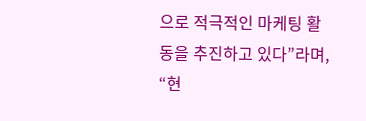으로 적극적인 마케팅 활동을 추진하고 있다”라며, “현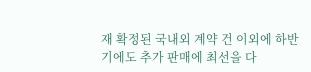재 확정된 국내외 계약 건 이외에 하반기에도 추가 판매에 최선을 다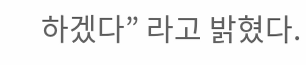하겠다” 라고 밝혔다.